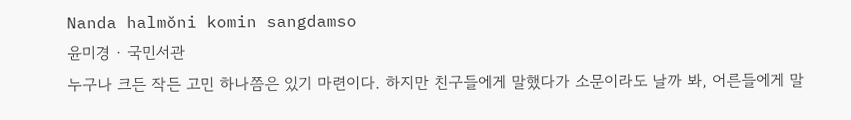Nanda halmŏni komin sangdamso
윤미경 · 국민서관
누구나 크든 작든 고민 하나쯤은 있기 마련이다. 하지만 친구들에게 말했다가 소문이라도 날까 봐, 어른들에게 말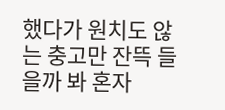했다가 원치도 않는 충고만 잔뜩 들을까 봐 혼자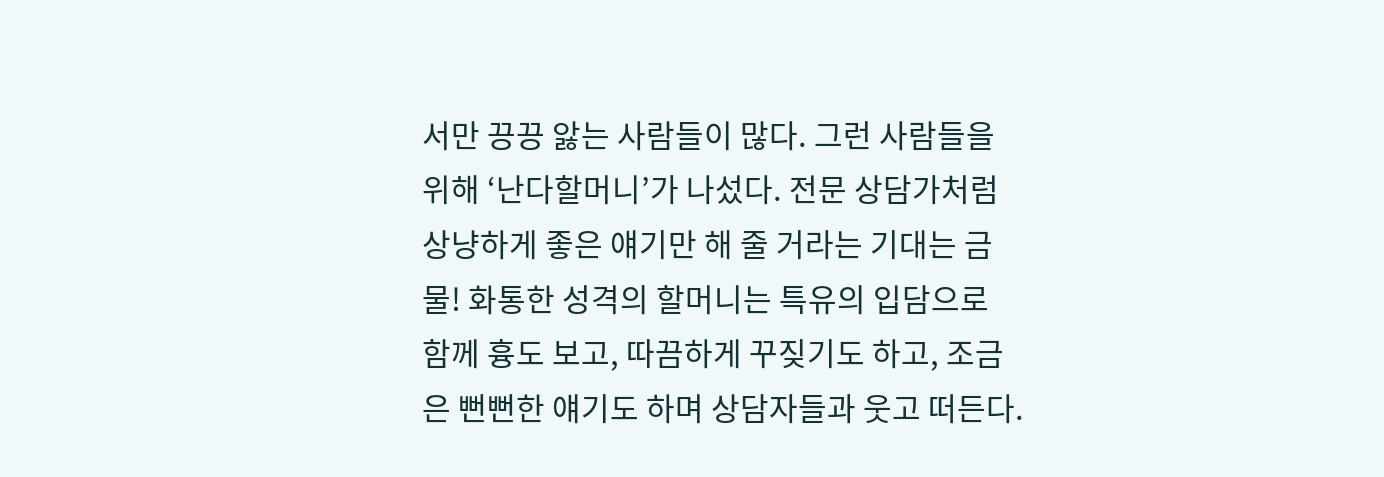서만 끙끙 앓는 사람들이 많다. 그런 사람들을 위해 ‘난다할머니’가 나섰다. 전문 상담가처럼 상냥하게 좋은 얘기만 해 줄 거라는 기대는 금물! 화통한 성격의 할머니는 특유의 입담으로 함께 흉도 보고, 따끔하게 꾸짖기도 하고, 조금은 뻔뻔한 얘기도 하며 상담자들과 웃고 떠든다.